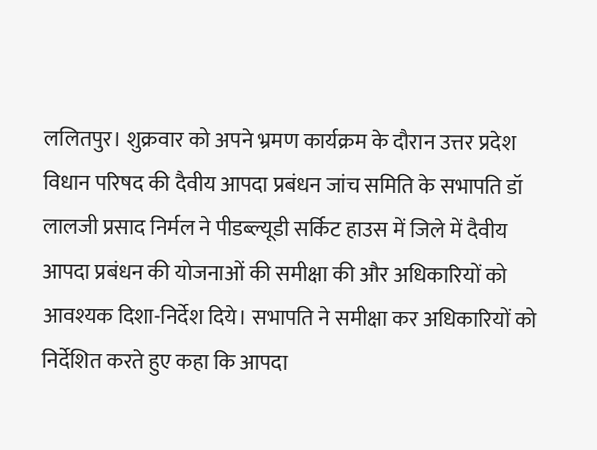ललितपुर। शुक्रवार को अपने भ्रमण कार्यक्रम के दौरान उत्तर प्रदेश विधान परिषद की दैवीय आपदा प्रबंधन जांच समिति के सभापति डॉ लालजी प्रसाद निर्मल ने पीडब्ल्यूडी सर्किट हाउस में जिले में दैवीय आपदा प्रबंधन की योजनाओं की समीक्षा की और अधिकारियों को आवश्यक दिशा-निर्देश दिये। सभापति ने समीक्षा कर अधिकारियों को निर्देशित करते हुए कहा कि आपदा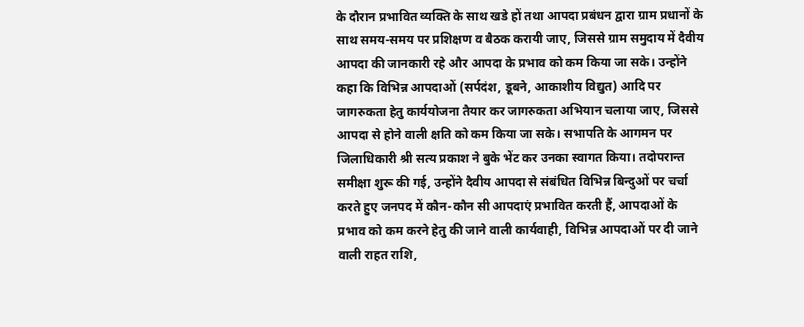के दौरान प्रभावित व्यक्ति के साथ खडे हों तथा आपदा प्रबंधन द्वारा ग्राम प्रधानों के साथ समय-समय पर प्रशिक्षण व बैठक करायी जाए, जिससे ग्राम समुदाय में दैवीय आपदा की जानकारी रहे और आपदा के प्रभाव को कम किया जा सके। उन्होंने कहा कि विभिन्न आपदाओं (सर्पदंश, डूबने, आकाशीय विद्युत) आदि पर जागरुकता हेतु कार्ययोजना तैयार कर जागरुकता अभियान चलाया जाए, जिससे आपदा से होने वाली क्षति को कम किया जा सके। सभापति के आगमन पर जिलाधिकारी श्री सत्य प्रकाश ने बुके भेंट कर उनका स्वागत किया। तदोपरान्त समीक्षा शुरू की गई, उन्होंने दैवीय आपदा से संबंधित विभिन्न बिन्दुओं पर चर्चा करते हुए जनपद में कौन-कौन सी आपदाएं प्रभावित करती हैं, आपदाओं के प्रभाव को कम करने हेतु की जाने वाली कार्यवाही, विभिन्न आपदाओं पर दी जाने वाली राहत राशि,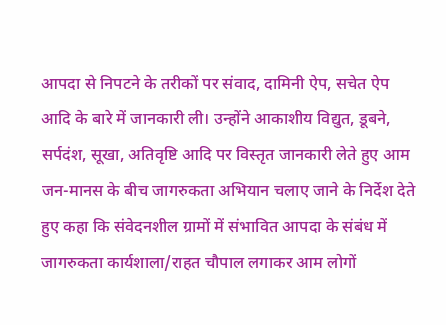आपदा से निपटने के तरीकों पर संवाद, दामिनी ऐप, सचेत ऐप आदि के बारे में जानकारी ली। उन्होंने आकाशीय विद्युत, डूबने, सर्पदंश, सूखा, अतिवृष्टि आदि पर विस्तृत जानकारी लेते हुए आम जन-मानस के बीच जागरुकता अभियान चलाए जाने के निर्देश देते हुए कहा कि संवेदनशील ग्रामों में संभावित आपदा के संबंध में जागरुकता कार्यशाला/राहत चौपाल लगाकर आम लोगों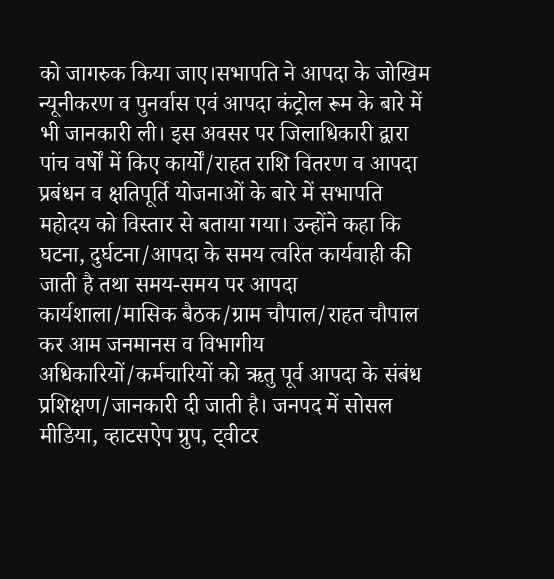को जागरुक किया जाए।सभापति ने आपदा के जोखिम न्यूनीकरण व पुनर्वास एवं आपदा कंट्रोल रूम के बारे में भी जानकारी ली। इस अवसर पर जिलाधिकारी द्वारा पांच वर्षों में किए कार्यों/राहत राशि वितरण व आपदा प्रबंधन व क्षतिपूर्ति योजनाओं के बारे में सभापति महोदय को विस्तार से बताया गया। उन्होंने कहा कि घटना, दुर्घटना/आपदा के समय त्वरित कार्यवाही की जाती है तथा समय-समय पर आपदा कार्यशाला/मासिक बैठक/ग्राम चौपाल/राहत चौपाल कर आम जनमानस व विभागीय अधिकारियों/कर्मचारियों को ऋतु पूर्व आपदा के संबंध प्रशिक्षण/जानकारी दी जाती है। जनपद में सोसल मीडिया, व्हाटसऐप ग्रुप, ट्वीटर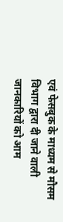एवं फेसबुक के माध्यम से मौसम विभाग द्वारा दी जाने वाली जानकारियों को आम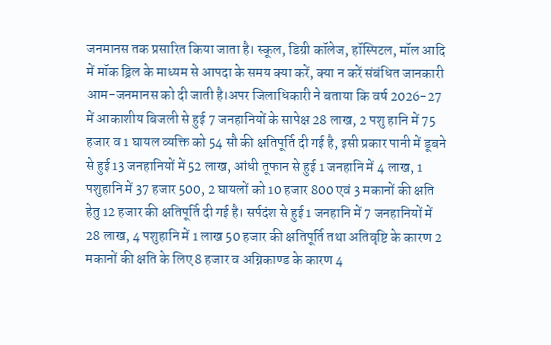जनमानस तक प्रसारित किया जाता है। स्कूल, डिग्री कॉलेज, हॉस्पिटल, मॉल आदि में मॉक ड्रिल के माध्यम से आपदा के समय क्या करें, क्या न करें संबंधित जानकारी आम-जनमानस को दी जाती है।अपर जिलाधिकारी ने बताया कि वर्ष 2026-27 में आकाशीय बिजली से हुई 7 जनहानियों के सापेक्ष 28 लाख, 2 पशु हानि में 75 हजार व 1 घायल व्यक्ति को 54 सौ की क्षतिपूर्ति दी गई है, इसी प्रकार पानी में डूबने से हुई 13 जनहानियों में 52 लाख, आंधी तूफान से हुई 1 जनहानि में 4 लाख, 1 पशुहानि में 37 हजार 500, 2 घायलों को 10 हजार 800 एवं 3 मकानों की क्षति हेतु 12 हजार की क्षतिपूर्ति दी गई है। सर्पदंश से हुई 1 जनहानि में 7 जनहानियों में 28 लाख, 4 पशुहानि में 1 लाख 50 हजार की क्षतिपूर्ति तथा अतिवृष्टि के कारण 2 मकानों की क्षति के लिए 8 हजार व अग्निकाण्ड के कारण 4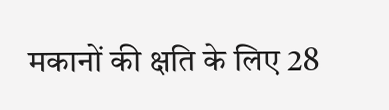मकानों की क्षति के लिए 28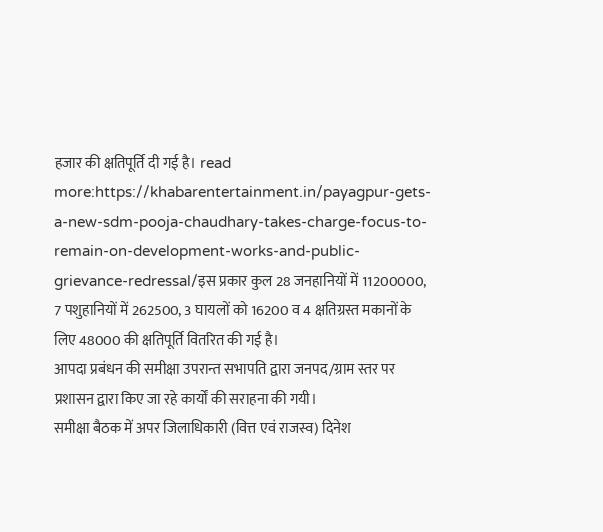हजार की क्षतिपूर्ति दी गई है। read more:https://khabarentertainment.in/payagpur-gets-a-new-sdm-pooja-chaudhary-takes-charge-focus-to-remain-on-development-works-and-public-grievance-redressal/इस प्रकार कुल 28 जनहानियों में 11200000, 7 पशुहानियों में 262500, 3 घायलों को 16200 व 4 क्षतिग्रस्त मकानों के लिए 48000 की क्षतिपूर्ति वितरित की गई है।
आपदा प्रबंधन की समीक्षा उपरान्त सभापति द्वारा जनपद/ग्राम स्तर पर प्रशासन द्वारा किए जा रहे कार्यों की सराहना की गयी।
समीक्षा बैठक में अपर जिलाधिकारी (वित्त एवं राजस्व) दिनेश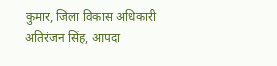कुमार, जिला विकास अधिकारी अतिरंजन सिंह, आपदा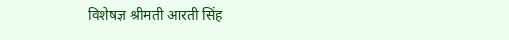विशेषज्ञ श्रीमती आरती सिंह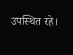उपस्थित रहे।